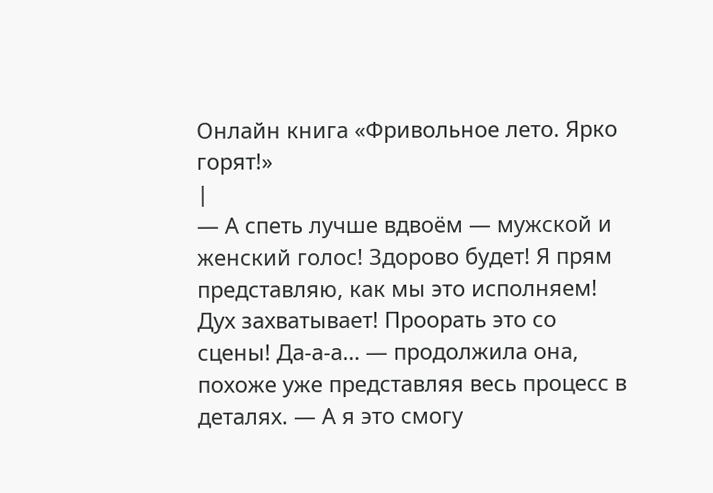Онлайн книга «Фривольное лето. Ярко горят!»
|
— А спеть лучше вдвоём — мужской и женский голос! Здорово будет! Я прям представляю, как мы это исполняем! Дух захватывает! Проорать это со сцены! Да-а-а… — продолжила она, похоже уже представляя весь процесс в деталях. — А я это смогу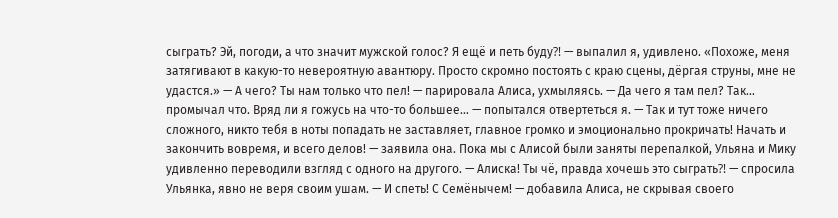сыграть? Эй, погоди, а что значит мужской голос? Я ещё и петь буду⁈ — выпалил я, удивлено. «Похоже, меня затягивают в какую-то невероятную авантюру. Просто скромно постоять с краю сцены, дёргая струны, мне не удастся.» — А чего? Ты нам только что пел! — парировала Алиса, ухмыляясь. — Да чего я там пел? Так… промычал что. Вряд ли я гожусь на что-то большее… — попытался отвертеться я. — Так и тут тоже ничего сложного, никто тебя в ноты попадать не заставляет, главное громко и эмоционально прокричать! Начать и закончить вовремя, и всего делов! — заявила она. Пока мы с Алисой были заняты перепалкой, Ульяна и Мику удивленно переводили взгляд с одного на другого. — Алиска! Ты чё, правда хочешь это сыграть⁈ — спросила Ульянка, явно не веря своим ушам. — И спеть! С Семёнычем! — добавила Алиса, не скрывая своего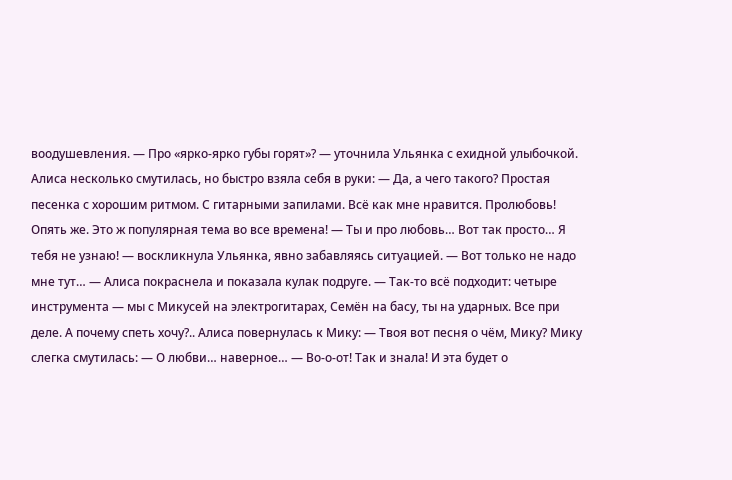воодушевления. — Про «ярко-ярко губы горят»? — уточнила Ульянка с ехидной улыбочкой. Алиса несколько смутилась, но быстро взяла себя в руки: — Да, а чего такого? Простая песенка с хорошим ритмом. С гитарными запилами. Всё как мне нравится. Пролюбовь! Опять же. Это ж популярная тема во все времена! — Ты и про любовь… Вот так просто… Я тебя не узнаю! — воскликнула Ульянка, явно забавляясь ситуацией. — Вот только не надо мне тут… — Алиса покраснела и показала кулак подруге. — Так-то всё подходит: четыре инструмента — мы с Микусей на электрогитарах, Семён на басу, ты на ударных. Все при деле. А почему спеть хочу?.. Алиса повернулась к Мику: — Твоя вот песня о чём, Мику? Мику слегка смутилась: — О любви… наверное… — Во-о-от! Так и знала! И эта будет о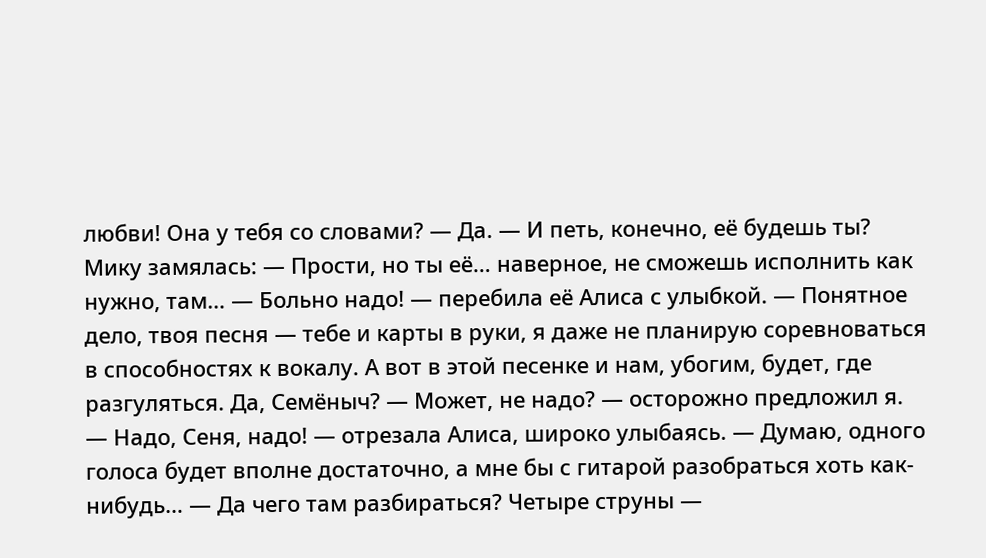любви! Она у тебя со словами? — Да. — И петь, конечно, её будешь ты? Мику замялась: — Прости, но ты её… наверное, не сможешь исполнить как нужно, там… — Больно надо! — перебила её Алиса с улыбкой. — Понятное дело, твоя песня — тебе и карты в руки, я даже не планирую соревноваться в способностях к вокалу. А вот в этой песенке и нам, убогим, будет, где разгуляться. Да, Семёныч? — Может, не надо? — осторожно предложил я. — Надо, Сеня, надо! — отрезала Алиса, широко улыбаясь. — Думаю, одного голоса будет вполне достаточно, а мне бы с гитарой разобраться хоть как-нибудь… — Да чего там разбираться? Четыре струны —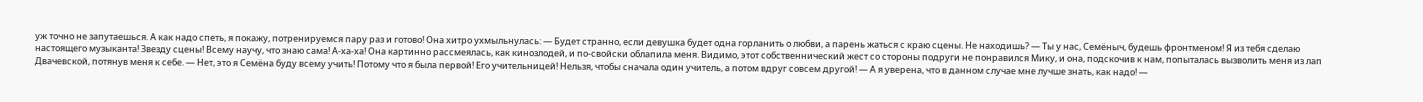уж точно не запутаешься. А как надо спеть, я покажу, потренируемся пару раз и готово! Она хитро ухмыльнулась: — Будет странно, если девушка будет одна горланить о любви, а парень жаться с краю сцены. Не находишь? — Ты у нас, Семёныч, будешь фронтменом! Я из тебя сделаю настоящего музыканта! Звезду сцены! Всему научу, что знаю сама! А-ха-ха! Она картинно рассмеялась, как кинозлодей, и по-свойски облапила меня. Видимо, этот собственнический жест со стороны подруги не понравился Мику, и она, подскочив к нам, попыталась вызволить меня из лап Двачевской, потянув меня к себе. — Нет, это я Семёна буду всему учить! Потому что я была первой! Его учительницей! Нельзя, чтобы сначала один учитель, а потом вдруг совсем другой! — А я уверена, что в данном случае мне лучше знать, как надо! —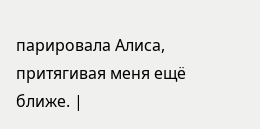парировала Алиса, притягивая меня ещё ближе. |